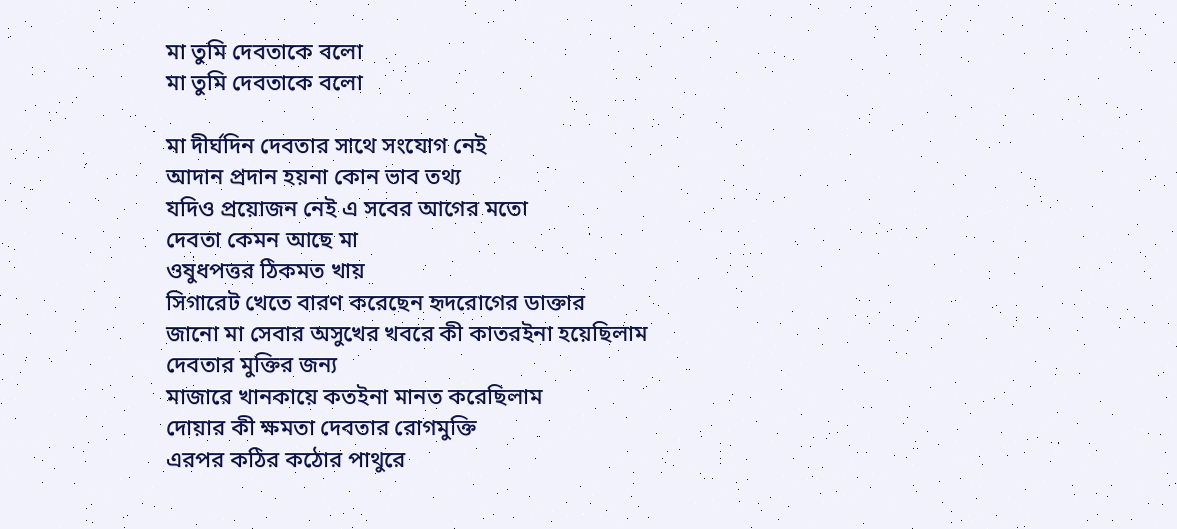মা তুমি দেবতাকে বলো
মা তুমি দেবতাকে বলো

মা দীর্ঘদিন দেবতার সাথে সংযোগ নেই
আদান প্রদান হয়না কোন ভাব তথ্য
যদিও প্রয়োজন নেই এ সবের আগের মতো
দেবতা কেমন আছে মা
ওষুধপত্তর ঠিকমত খায়
সিগারেট খেতে বারণ করেছেন হৃদরোগের ডাক্তার
জানো মা সেবার অসুখের খবরে কী কাতরইনা হয়েছিলাম
দেবতার মুক্তির জন্য
মাজারে খানকায়ে কতইনা মানত করেছিলাম
দোয়ার কী ক্ষমতা দেবতার রোগমুক্তি
এরপর কঠির কঠোর পাথুরে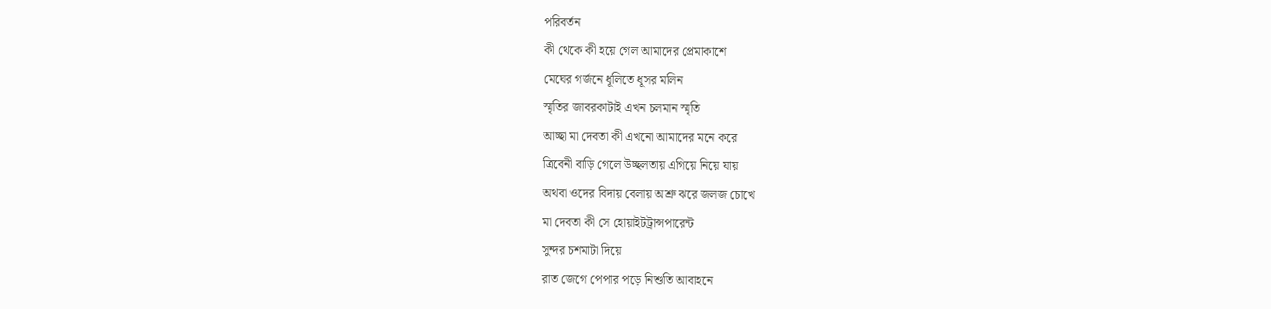পরিবর্তন
কী থেকে কী হয়ে গেল আমাদের প্রেমাকাশে
মেঘের গর্জনে ধূলিতে ধূসর মলিন
স্মৃতির জাবরকাটাই এখন চলমান স্মৃতি
আচ্ছা মা দেবতা কী এখনো আমাদের মনে করে
ত্রিবেনী বাড়ি গেলে উচ্ছলতায় এগিয়ে নিয়ে যায়
অথবা ওদের বিদায় বেলায় অশ্রু ঝরে জলজ চোখে
মা দেবতা কী সে হোয়াইটট্রান্সপারেন্ট
সুন্দর চশমাটা দিয়ে
রাত জেগে পেপার পড়ে নিশুতি আবাহনে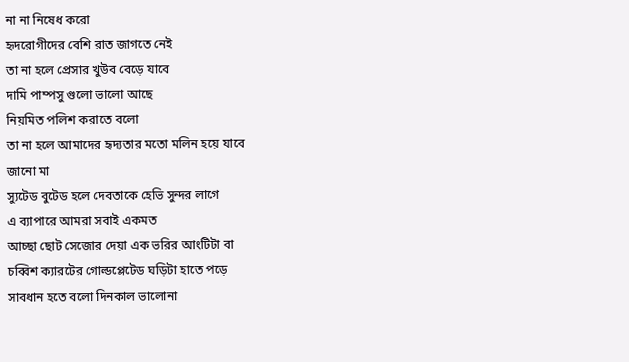না না নিষেধ করো
হৃদরোগীদের বেশি রাত জাগতে নেই
তা না হলে প্রেসার খুউব বেড়ে যাবে
দামি পাম্পসু গুলো ভালো আছে
নিয়মিত পলিশ করাতে বলো
তা না হলে আমাদের হৃদ্যতার মতো মলিন হয়ে যাবে
জানো মা
স্যুটেড বুটেড হলে দেবতাকে হেভি সুন্দর লাগে
এ ব্যাপারে আমরা সবাই একমত
আচ্ছা ছোট সেজোর দেয়া এক ভরির আংটিটা বা
চব্বিশ ক্যারটের গোল্ডপ্লেটেড ঘড়িটা হাতে পড়ে
সাবধান হতে বলো দিনকাল ভালোনা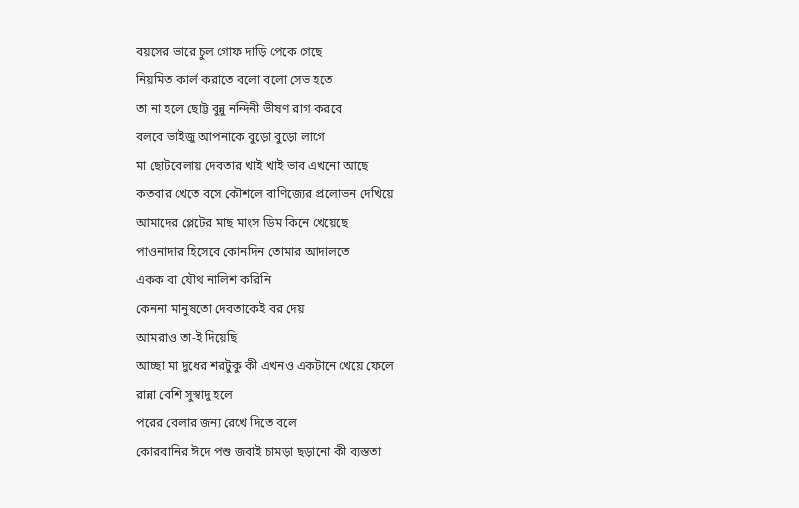বয়সের ভারে চুল গোফ দাড়ি পেকে গেছে
নিয়মিত কার্ল করাতে বলো বলো সেভ হতে
তা না হলে ছোট্ট বুন্নু নন্দিনী ভীষণ রাগ করবে
বলবে ভাইজু আপনাকে বুড়ো বুড়ো লাগে
মা ছোটবেলায় দেবতার খাই খাই ভাব এখনো আছে
কতবার খেতে বসে কৌশলে বাণিজ্যের প্রলোভন দেখিয়ে
আমাদের প্লেটের মাছ মাংস ডিম কিনে খেয়েছে
পাওনাদার হিসেবে কোনদিন তোমার আদালতে
একক বা যৌথ নালিশ করিনি
কেননা মানুষতো দেবতাকেই বর দেয়
আমরাও তা-ই দিয়েছি
আচ্ছা মা দুধের শরটুকু কী এখনও একটানে খেয়ে ফেলে
রান্না বেশি সুস্বাদু হলে
পরের বেলার জন্য রেখে দিতে বলে
কোরবানির ঈদে পশু জবাই চামড়া ছড়ানো কী ব্যস্ততা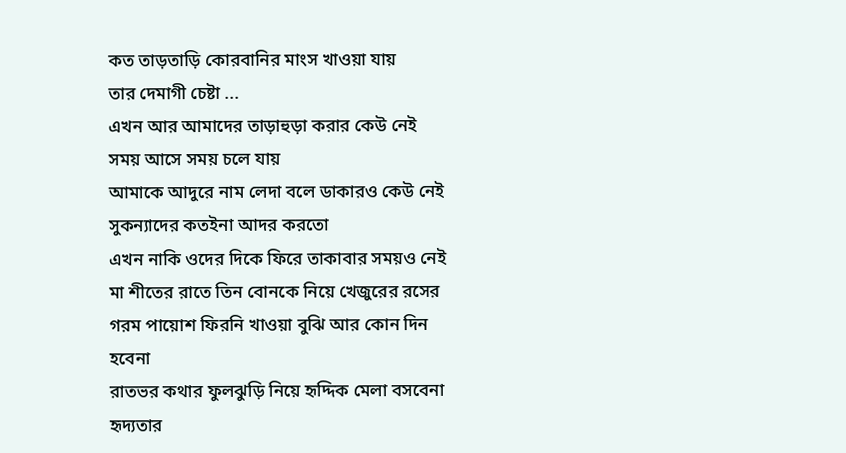কত তাড়তাড়ি কোরবানির মাংস খাওয়া যায়
তার দেমাগী চেষ্টা ...
এখন আর আমাদের তাড়াহুড়া করার কেউ নেই
সময় আসে সময় চলে যায়
আমাকে আদুরে নাম লেদা বলে ডাকারও কেউ নেই
সুকন্যাদের কতইনা আদর করতো
এখন নাকি ওদের দিকে ফিরে তাকাবার সময়ও নেই
মা শীতের রাতে তিন বোনকে নিয়ে খেজুরের রসের
গরম পায়োশ ফিরনি খাওয়া বুঝি আর কোন দিন হবেনা
রাতভর কথার ফুলঝুড়ি নিয়ে হৃদ্দিক মেলা বসবেনা
হৃদ্যতার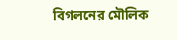বিগলনের মৌলিক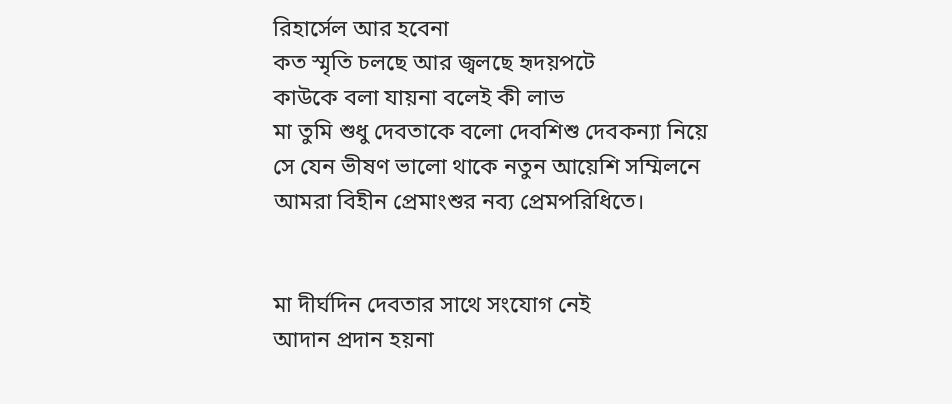রিহার্সেল আর হবেনা
কত স্মৃতি চলছে আর জ্বলছে হৃদয়পটে
কাউকে বলা যায়না বলেই কী লাভ
মা তুমি শুধু দেবতাকে বলো দেবশিশু দেবকন্যা নিয়ে
সে যেন ভীষণ ভালো থাকে নতুন আয়েশি সম্মিলনে
আমরা বিহীন প্রেমাংশুর নব্য প্রেমপরিধিতে।


মা দীর্ঘদিন দেবতার সাথে সংযোগ নেই
আদান প্রদান হয়না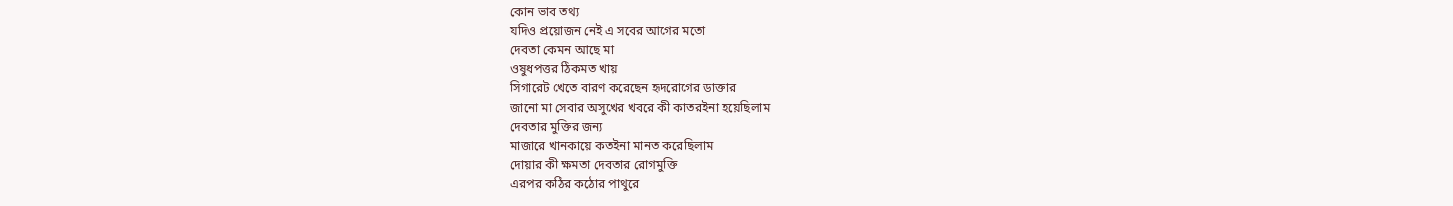কোন ভাব তথ্য
যদিও প্রয়োজন নেই এ সবের আগের মতো
দেবতা কেমন আছে মা
ওষুধপত্তর ঠিকমত খায়
সিগারেট খেতে বারণ করেছেন হৃদরোগের ডাক্তার
জানো মা সেবার অসুখের খবরে কী কাতরইনা হয়েছিলাম
দেবতার মুক্তির জন্য
মাজারে খানকায়ে কতইনা মানত করেছিলাম
দোয়ার কী ক্ষমতা দেবতার রোগমুক্তি
এরপর কঠির কঠোর পাথুরে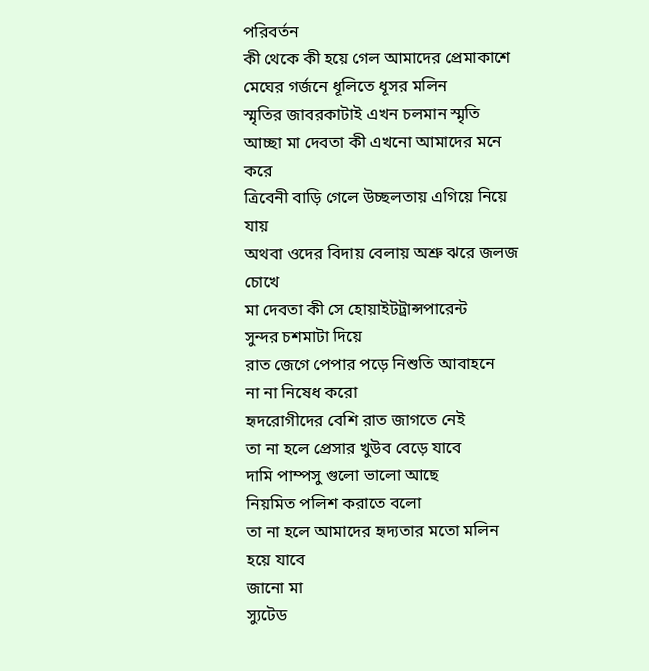পরিবর্তন
কী থেকে কী হয়ে গেল আমাদের প্রেমাকাশে
মেঘের গর্জনে ধূলিতে ধূসর মলিন
স্মৃতির জাবরকাটাই এখন চলমান স্মৃতি
আচ্ছা মা দেবতা কী এখনো আমাদের মনে করে
ত্রিবেনী বাড়ি গেলে উচ্ছলতায় এগিয়ে নিয়ে যায়
অথবা ওদের বিদায় বেলায় অশ্রু ঝরে জলজ চোখে
মা দেবতা কী সে হোয়াইটট্রান্সপারেন্ট
সুন্দর চশমাটা দিয়ে
রাত জেগে পেপার পড়ে নিশুতি আবাহনে
না না নিষেধ করো
হৃদরোগীদের বেশি রাত জাগতে নেই
তা না হলে প্রেসার খুউব বেড়ে যাবে
দামি পাম্পসু গুলো ভালো আছে
নিয়মিত পলিশ করাতে বলো
তা না হলে আমাদের হৃদ্যতার মতো মলিন হয়ে যাবে
জানো মা
স্যুটেড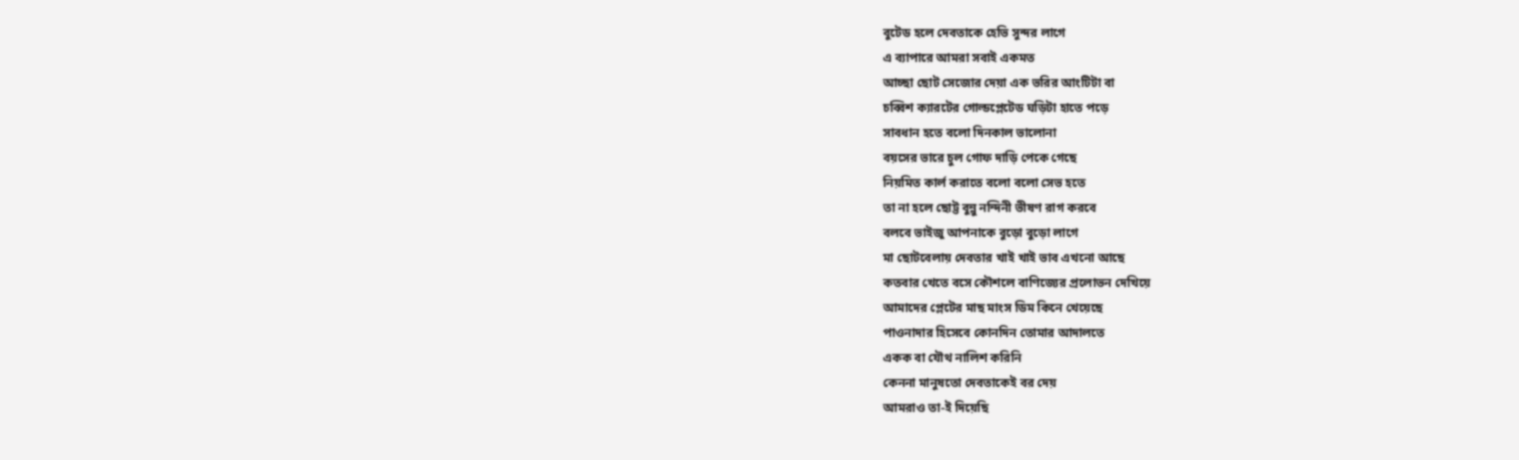বুটেড হলে দেবতাকে হেভি সুন্দর লাগে
এ ব্যাপারে আমরা সবাই একমত
আচ্ছা ছোট সেজোর দেয়া এক ভরির আংটিটা বা
চব্বিশ ক্যারটের গোল্ডপ্লেটেড ঘড়িটা হাতে পড়ে
সাবধান হতে বলো দিনকাল ভালোনা
বয়সের ভারে চুল গোফ দাড়ি পেকে গেছে
নিয়মিত কার্ল করাতে বলো বলো সেভ হতে
তা না হলে ছোট্ট বুন্নু নন্দিনী ভীষণ রাগ করবে
বলবে ভাইজু আপনাকে বুড়ো বুড়ো লাগে
মা ছোটবেলায় দেবতার খাই খাই ভাব এখনো আছে
কতবার খেতে বসে কৌশলে বাণিজ্যের প্রলোভন দেখিয়ে
আমাদের প্লেটের মাছ মাংস ডিম কিনে খেয়েছে
পাওনাদার হিসেবে কোনদিন তোমার আদালতে
একক বা যৌথ নালিশ করিনি
কেননা মানুষতো দেবতাকেই বর দেয়
আমরাও তা-ই দিয়েছি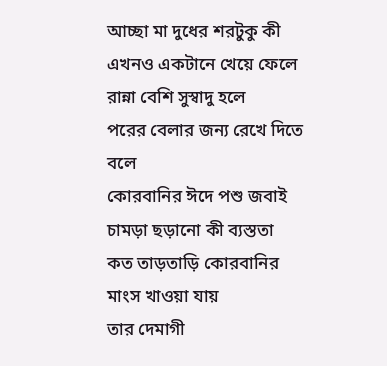আচ্ছা মা দুধের শরটুকু কী এখনও একটানে খেয়ে ফেলে
রান্না বেশি সুস্বাদু হলে
পরের বেলার জন্য রেখে দিতে বলে
কোরবানির ঈদে পশু জবাই চামড়া ছড়ানো কী ব্যস্ততা
কত তাড়তাড়ি কোরবানির মাংস খাওয়া যায়
তার দেমাগী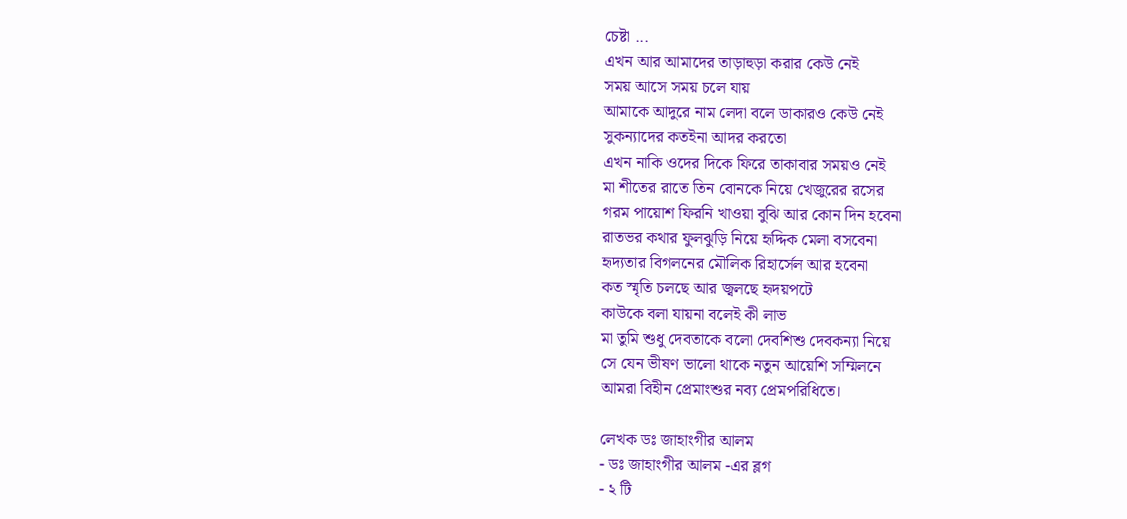চেষ্টা ...
এখন আর আমাদের তাড়াহুড়া করার কেউ নেই
সময় আসে সময় চলে যায়
আমাকে আদুরে নাম লেদা বলে ডাকারও কেউ নেই
সুকন্যাদের কতইনা আদর করতো
এখন নাকি ওদের দিকে ফিরে তাকাবার সময়ও নেই
মা শীতের রাতে তিন বোনকে নিয়ে খেজুরের রসের
গরম পায়োশ ফিরনি খাওয়া বুঝি আর কোন দিন হবেনা
রাতভর কথার ফুলঝুড়ি নিয়ে হৃদ্দিক মেলা বসবেনা
হৃদ্যতার বিগলনের মৌলিক রিহার্সেল আর হবেনা
কত স্মৃতি চলছে আর জ্বলছে হৃদয়পটে
কাউকে বলা যায়না বলেই কী লাভ
মা তুমি শুধু দেবতাকে বলো দেবশিশু দেবকন্যা নিয়ে
সে যেন ভীষণ ভালো থাকে নতুন আয়েশি সম্মিলনে
আমরা বিহীন প্রেমাংশুর নব্য প্রেমপরিধিতে।

লেখক ডঃ জাহাংগীর আলম
- ডঃ জাহাংগীর আলম -এর ব্লগ
- ২ টি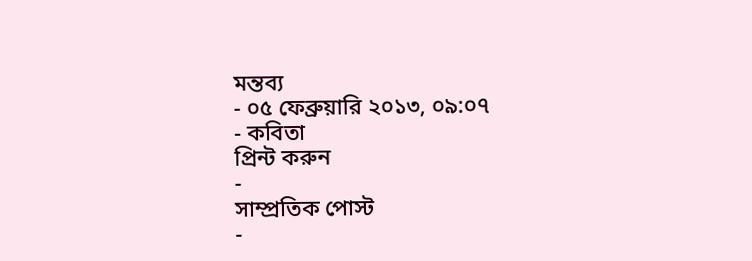মন্তব্য
- ০৫ ফেব্রুয়ারি ২০১৩, ০৯:০৭
- কবিতা
প্রিন্ট করুন
-
সাম্প্রতিক পোস্ট
-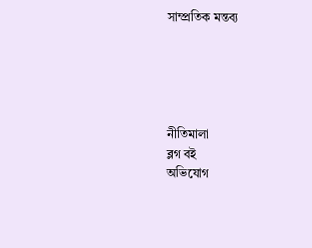সাম্প্রতিক মন্তব্য





নীতিমালা
ব্লগ বই
অভিযোগ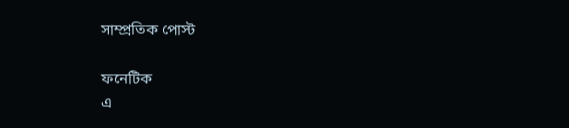সাম্প্রতিক পোস্ট

ফনেটিক
এ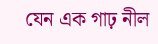যেন এক গাঢ় নীল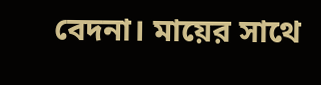বেদনা। মায়ের সাথে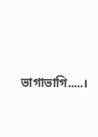ভাগাভাগি.....।